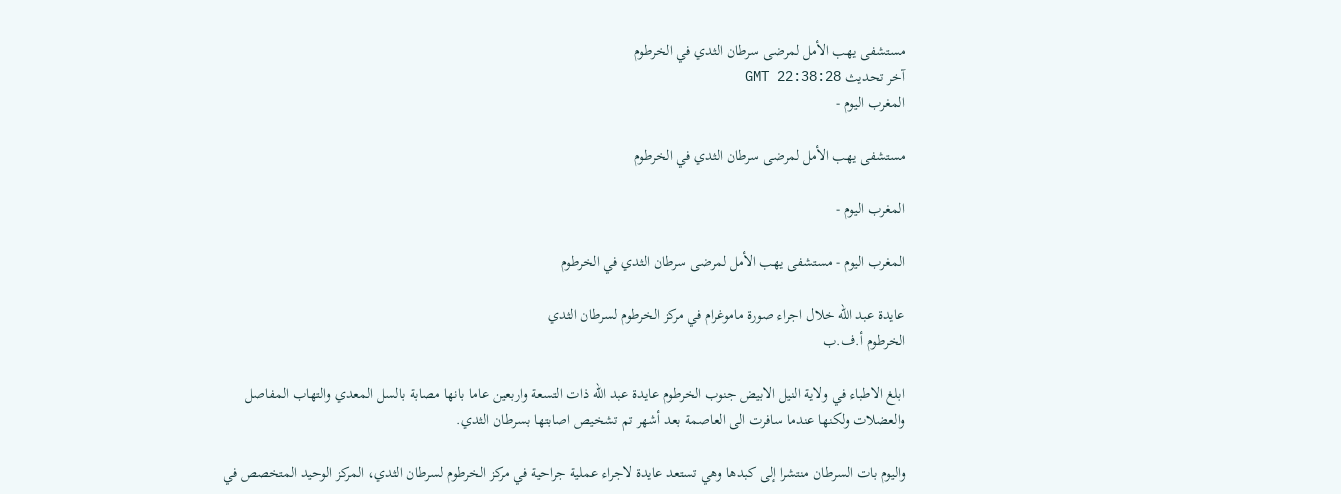مستشفى يهب الأمل لمرضى سرطان الثدي في الخرطوم
آخر تحديث GMT 22:38:28
المغرب اليوم -

مستشفى يهب الأمل لمرضى سرطان الثدي في الخرطوم

المغرب اليوم -

المغرب اليوم - مستشفى يهب الأمل لمرضى سرطان الثدي في الخرطوم

عايدة عبد الله خلال اجراء صورة ماموغرام في مركز الخرطوم لسرطان الثدي
الخرطوم أ.ف.ب

ابلغ الاطباء في ولاية النيل الابيض جنوب الخرطوم عايدة عبد الله ذات التسعة واربعين عاما بانها مصابة بالسل المعدي والتهاب المفاصل والعضلات ولكنها عندما سافرت الى العاصمة بعد أشهر تم تشخيص اصابتها بسرطان الثدي.

واليوم بات السرطان منتشرا إلى كبدها وهي تستعد عايدة لاجراء عملية جراحية في مركز الخرطوم لسرطان الثدي، المركز الوحيد المتخصص في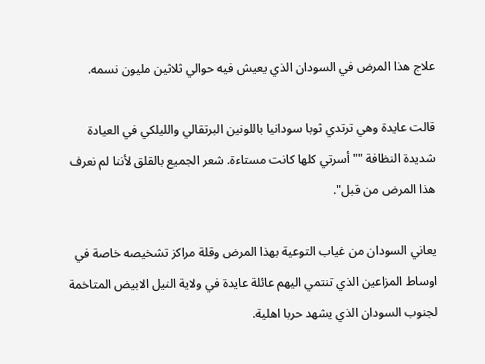علاج هذا المرض في السودان الذي يعيش فيه حوالي ثلاثين مليون نسمه.

قالت عايدة وهي ترتدي ثوبا سودانيا باللونين البرتقالي والليلكي في العيادة شديدة النظافة ""أسرتي كلها كانت مستاءة. شعر الجميع بالقلق لأننا لم نعرف هذا المرض من قبل".

يعاني السودان من غياب التوعية بهذا المرض وقلة مراكز تشخيصه خاصة في اوساط المزاعين الذي تنتمي اليهم عائلة عايدة في ولاية النيل الابيض المتاخمة لجنوب السودان الذي يشهد حربا اهلية.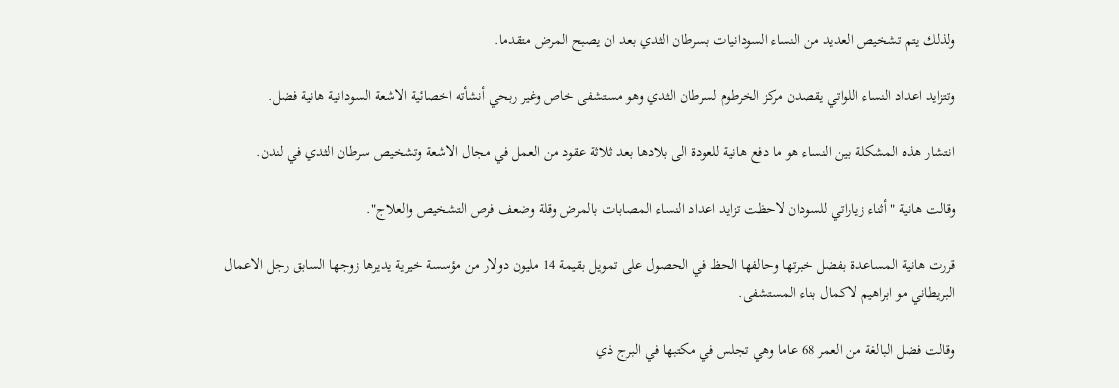ولذلك يتم تشخيص العديد من النساء السودانيات بسرطان الثدي بعد ان يصبح المرض متقدما.

وتتزايد اعداد النساء اللواتي يقصدن مركز الخرطوم لسرطان الثدي وهو مستشفى خاص وغير ربحي أنشأته اخصائية الاشعة السودانية هانية فضل.

انتشار هذه المشكلة بين النساء هو ما دفع هانية للعودة الى بلادها بعد ثلاثة عقود من العمل في مجال الاشعة وتشخيص سرطان الثدي في لندن.

وقالت هانية "أثناء زياراتي للسودان لاحظت تزايد اعداد النساء المصابات بالمرض وقلة وضعف فرص التشخيص والعلاج".

قررت هانية المساعدة بفضل خبرتها وحالفها الحظ في الحصول على تمويل بقيمة 14 مليون دولار من مؤسسة خيرية يديرها زوجها السابق رجل الاعمال البريطاني مو ابراهيم لاكمال بناء المستشفى.

وقالت فضل البالغة من العمر 68 عاما وهي تجلس في مكتبها في البرج ذي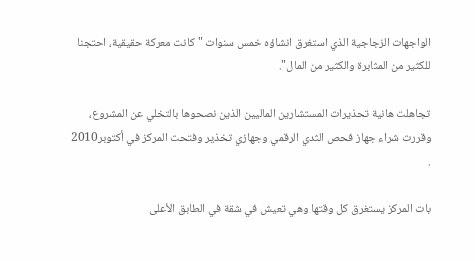الواجهات الزجاجية الذي استغرق انشاؤه خمس سنوات "كانت معركة حقيقية، احتجنا للكثير من المثابرة والكثير من المال".

تجاهلت هانية تحذيرات المستشارين الماليين الذين نصحوها بالتخلي عن المشروع، وقررت شراء جهاز فحص الثدي الرقمي وجهازي تخذير وفتحت المركز في أكتوبر2010 .

بات المركز يستغرق كل وقتها وهي تعيش في شقة في الطابق الأعلى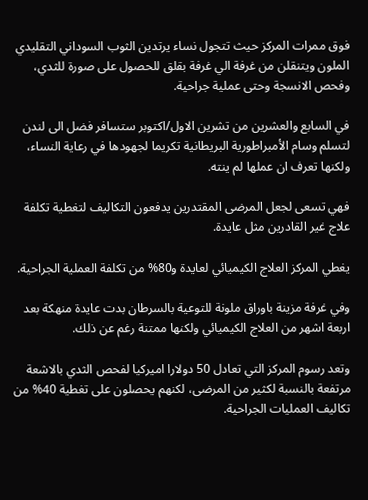فوق ممرات المركز حيث تتجول نساء يرتدين الثوب السوداني التقليدي الملون ويتنقلن من غرفة الي غرفة بقلق للحصول على صورة للثدي، وفحص الانسجة وحتى عملية جراحية.

في السابع والعشرين من تشرين الاول/اكتوبر ستسافر فضل الى لندن لتسلم وسام الأمبراطورية البريطانية تكريما لجهودها في رعاية النساء، ولكنها تعرف ان عملها لم ينته.

فهي تسعى لجعل المرضى المقتدرين يدفعون التكاليف لتغطية تكلفة علاج غير القادرين مثل عايدة.

يغطي المركز العلاج الكيميائي لعايدة و80% من تكلفة العملية الجراحية.

وفي غرفة مزينة باوراق ملونة للتوعية بالسرطان بدت عايدة منهكة بعد اربعة اشهر من العلاج الكيميائي ولكنها ممتنة رغم عن ذلك.

وتعد رسوم المركز التي تعادل 50 دولارا اميركيا لفحص الثدي بالاشعة مرتفعة بالنسبة لكثير من المرضى، لكنهم يحصلون على تغطية 40% من تكاليف العمليات الجراحية.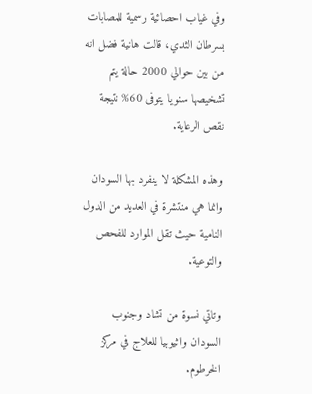وفي غياب احصائية رسمية للمصابات بسرطان الثدي، قالت هانية فضل انه من بين حوالي 2000 حالة يتم تشخيصها سنويا يتوفى 60% نتيجة نقص الرعاية.

وهذه المشكلة لا ينفرد بها السودان وانما هي منتشرة في العديد من الدول النامية حيث تقل الموارد للفحص والتوعية.

وتاتي نسوة من تشاد وجنوب السودان واثيوبيا للعلاج في مركز الخرطوم.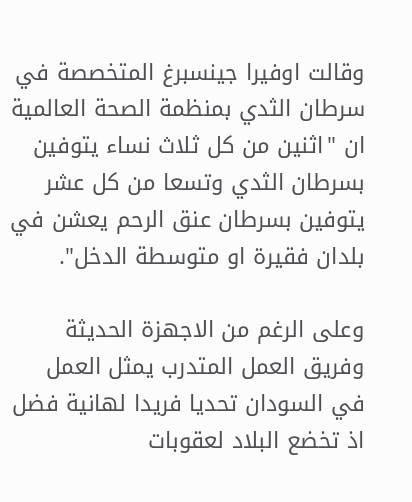وقالت اوفيرا جينسبرغ المتخصصة في سرطان الثدي بمنظمة الصحة العالمية ان "اثنين من كل ثلاث نساء يتوفين بسرطان الثدي وتسعا من كل عشر يتوفين بسرطان عنق الرحم يعشن في بلدان فقيرة او متوسطة الدخل".

وعلى الرغم من الاجهزة الحديثة وفريق العمل المتدرب يمثل العمل في السودان تحديا فريدا لهانية فضل اذ تخضع البلاد لعقوبات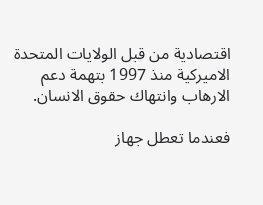اقتصادية من قبل الولايات المتحدة الاميركية منذ 1997 بتهمة دعم الارهاب وانتهاك حقوق الانسان.

فعندما تعطل جهاز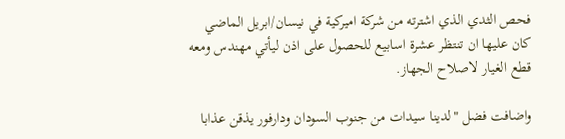فحص الثدي الذي اشترته من شركة اميركية في نيسان/ابريل الماضي كان عليها ان تنتظر عشرة اسابيع للحصول على اذن ليأتي مهندس ومعه قطع الغيار لاصلاح الجهاز.

واضافت فضل "لدينا سيدات من جنوب السودان ودارفور يذقن عذابا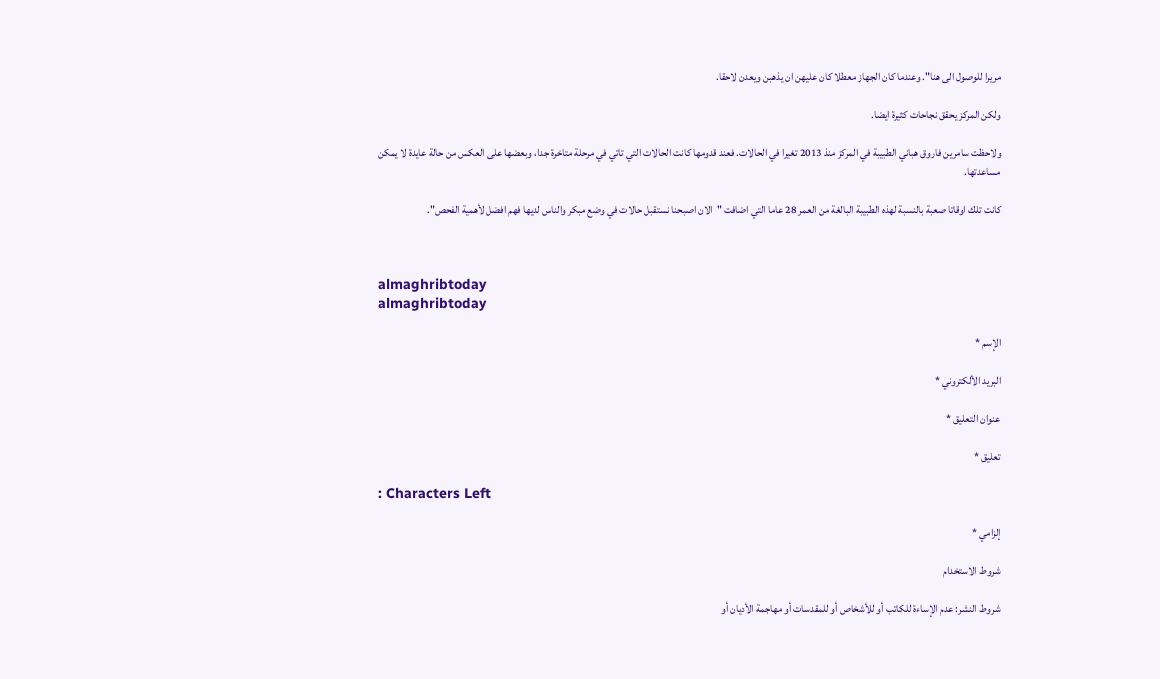مريرا للوصول الى هنا". وعندما كان الجهاز معطلا كان عليهن ان يذهبن ويعدن لاحقا.

ولكن المركز يحقق نجاحات كثيرة ايضا.

ولاحظت سامرين فاروق هباني الطبيبة في المركز منذ 2013 تغيرا في الحالات. فعند قدومها كانت الحالات التي تاتي في مرحلة متاخرة جدا، وبعضها على العكس من حالة عايدة لا يمكن مساعدتها.

كانت تلك اوقاتا صعبة بالنسبة لهذه الطبيبة البالغة من العمر 28 عاما التي اضافت "الان اصبحنا نستقبل حالات في وضع مبكر والناس لديها فهم افضل لأهمية الفحص".



almaghribtoday
almaghribtoday

الإسم *

البريد الألكتروني *

عنوان التعليق *

تعليق *

: Characters Left

إلزامي *

شروط الاستخدام

شروط النشر: عدم الإساءة للكاتب أو للأشخاص أو للمقدسات أو مهاجمة الأديان أو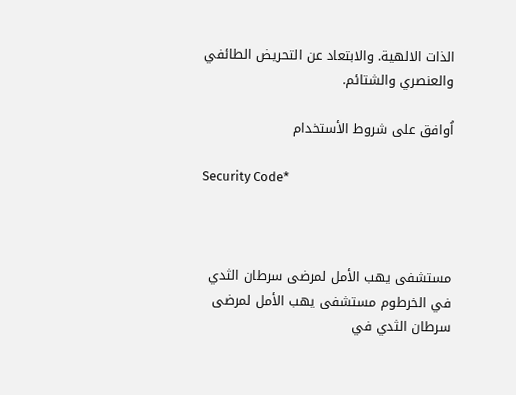الذات الالهية. والابتعاد عن التحريض الطائفي والعنصري والشتائم.

اُوافق على شروط الأستخدام

Security Code*



مستشفى يهب الأمل لمرضى سرطان الثدي في الخرطوم مستشفى يهب الأمل لمرضى سرطان الثدي في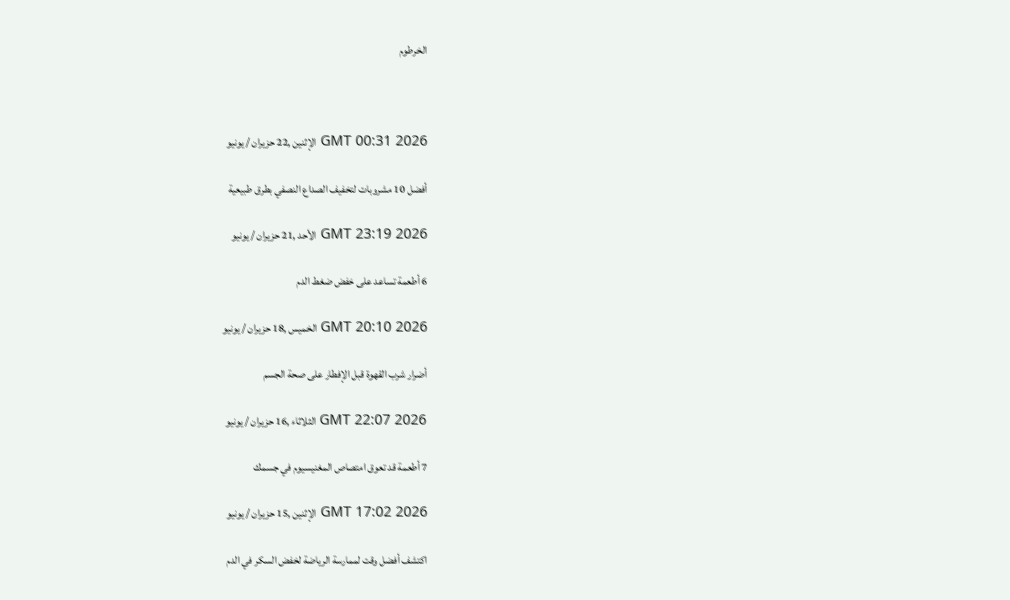الخرطوم



GMT 00:31 2026 الإثنين ,22 حزيران / يونيو

أفضل 10 مشروبات لتخفيف الصداع النصفي بطرق طبيعية

GMT 23:19 2026 الأحد ,21 حزيران / يونيو

6 أطعمة تساعد على خفض ضغط الدم

GMT 20:10 2026 الخميس ,18 حزيران / يونيو

أضرار شرب القهوة قبل الإفطار على صحة الجسم

GMT 22:07 2026 الثلاثاء ,16 حزيران / يونيو

7 أطعمة قد تعوق امتصاص المغنيسيوم في جسمك

GMT 17:02 2026 الإثنين ,15 حزيران / يونيو

اكتشف أفضل وقت لممارسة الرياضة لخفض السكر في الدم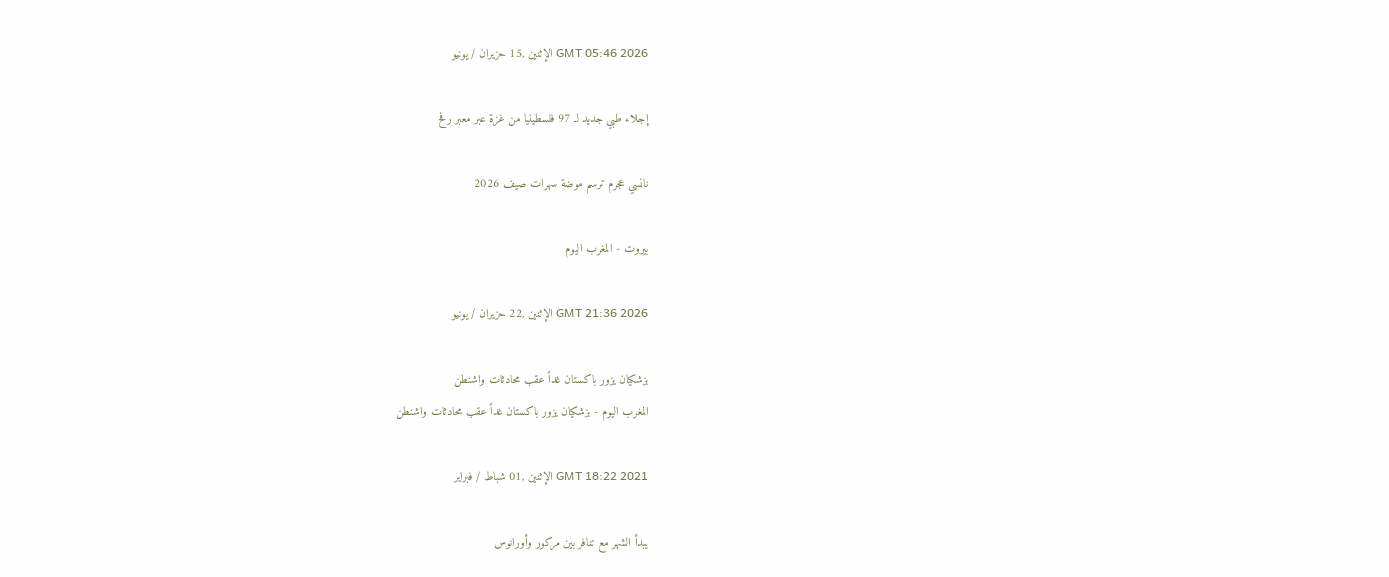GMT 05:46 2026 الإثنين ,15 حزيران / يونيو

إجلاء طبي جديد لـ 97 فلسطينيا من غزة عبر معبر رفح

نانسي عجرم ترسم موضة سهرات صيف 2026

بيروت - المغرب اليوم

GMT 21:36 2026 الإثنين ,22 حزيران / يونيو

بزشكيان يزور باكستان غداً عقب محادثات واشنطن
المغرب اليوم - بزشكيان يزور باكستان غداً عقب محادثات واشنطن

GMT 18:22 2021 الإثنين ,01 شباط / فبراير

يبدأ الشهر مع تنافر بين مركور وأورانوس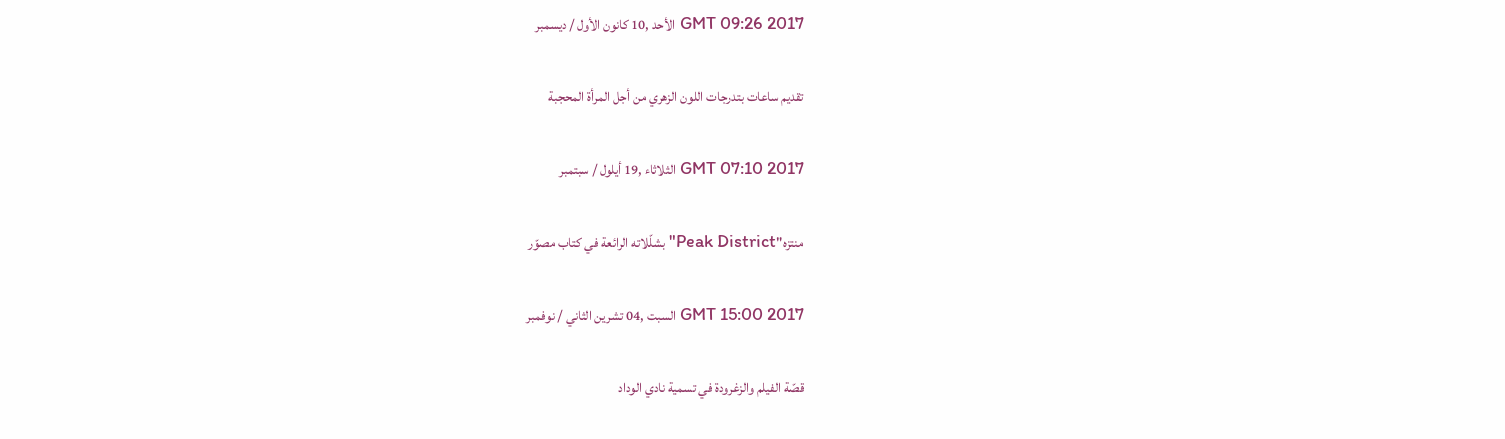GMT 09:26 2017 الأحد ,10 كانون الأول / ديسمبر

تقديم ساعات بتدرجات اللون الزهري من أجل المرأة المحجبة

GMT 07:10 2017 الثلاثاء ,19 أيلول / سبتمبر

منتزه"Peak District" بشلّلاته الرائعة في كتاب مصوّر

GMT 15:00 2017 السبت ,04 تشرين الثاني / نوفمبر

قصّة الفيلم والزغرودة في تسمية نادي الوداد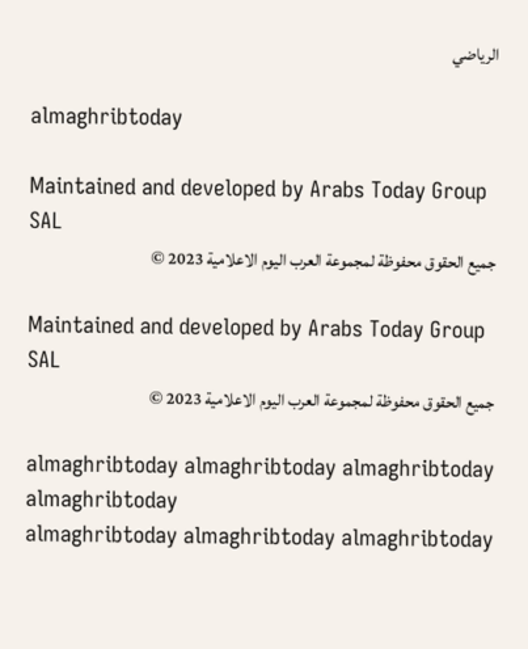الرياضي

almaghribtoday

Maintained and developed by Arabs Today Group SAL
جميع الحقوق محفوظة لمجموعة العرب اليوم الاعلامية 2023 ©

Maintained and developed by Arabs Today Group SAL
جميع الحقوق محفوظة لمجموعة العرب اليوم الاعلامية 2023 ©

almaghribtoday almaghribtoday almaghribtoday almaghribtoday
almaghribtoday almaghribtoday almaghribtoday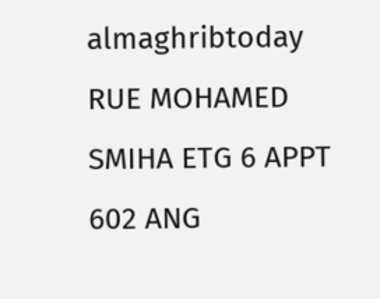almaghribtoday
RUE MOHAMED SMIHA ETG 6 APPT 602 ANG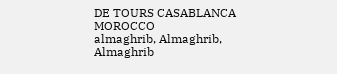DE TOURS CASABLANCA MOROCCO
almaghrib, Almaghrib, Almaghrib